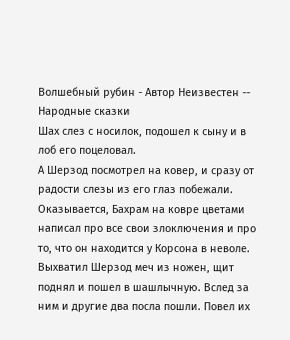Волшебный рубин - Автор Неизвестен -- Народные сказки
Шах слез с носилок, подошел к сыну и в лоб его поцеловал.
А Шерзод посмотрел на ковер, и сразу от радости слезы из его глаз побежали. Оказывается, Бахрам на ковре цветами написал про все свои злоключения и про то, что он находится у Корсона в неволе.
Выхватил Шерзод меч из ножен, щит поднял и пошел в шашлычную. Вслед за ним и другие два посла пошли. Повел их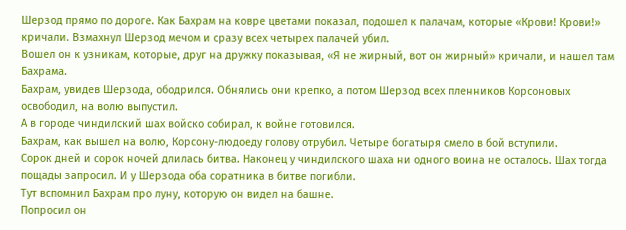Шерзод прямо по дороге. Как Бахрам на ковре цветами показал, подошел к палачам, которые «Крови! Крови!» кричали. Взмахнул Шерзод мечом и сразу всех четырех палачей убил.
Вошел он к узникам, которые, друг на дружку показывая, «Я не жирный, вот он жирный» кричали, и нашел там Бахрама.
Бахрам, увидев Шерзода, ободрился. Обнялись они крепко, а потом Шерзод всех пленников Корсоновых освободил, на волю выпустил.
А в городе чиндилский шах войско собирал, к войне готовился.
Бахрам, как вышел на волю, Корсону-людоеду голову отрубил. Четыре богатыря смело в бой вступили.
Сорок дней и сорок ночей длилась битва. Наконец у чиндилского шаха ни одного воина не осталось. Шах тогда пощады запросил. И у Шерзода оба соратника в битве погибли.
Тут вспомнил Бахрам про луну, которую он видел на башне.
Попросил он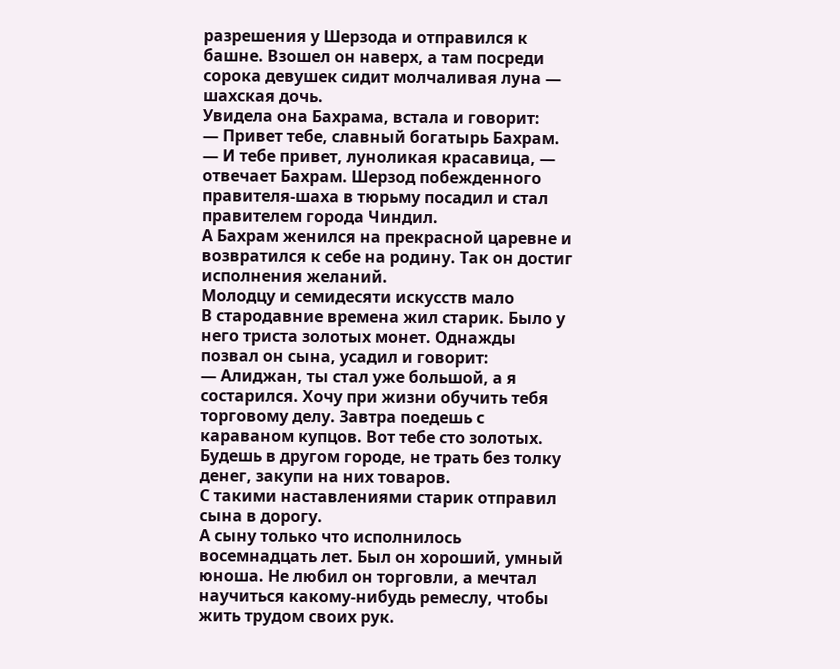разрешения у Шерзода и отправился к башне. Взошел он наверх, а там посреди сорока девушек сидит молчаливая луна — шахская дочь.
Увидела она Бахрама, встала и говорит:
— Привет тебе, славный богатырь Бахрам.
— И тебе привет, луноликая красавица, — отвечает Бахрам. Шерзод побежденного правителя-шаха в тюрьму посадил и стал правителем города Чиндил.
А Бахрам женился на прекрасной царевне и возвратился к себе на родину. Так он достиг исполнения желаний.
Молодцу и семидесяти искусств мало
В стародавние времена жил старик. Было у него триста золотых монет. Однажды позвал он сына, усадил и говорит:
— Алиджан, ты стал уже большой, а я состарился. Хочу при жизни обучить тебя торговому делу. Завтра поедешь с караваном купцов. Вот тебе сто золотых. Будешь в другом городе, не трать без толку денег, закупи на них товаров.
С такими наставлениями старик отправил сына в дорогу.
А сыну только что исполнилось восемнадцать лет. Был он хороший, умный юноша. Не любил он торговли, а мечтал научиться какому-нибудь ремеслу, чтобы жить трудом своих рук.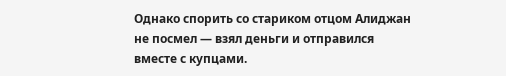Однако спорить со стариком отцом Алиджан не посмел — взял деньги и отправился вместе с купцами.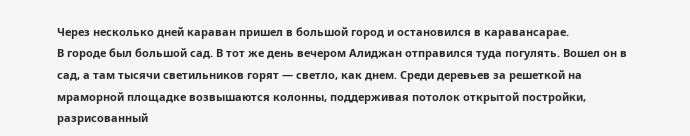Через несколько дней караван пришел в большой город и остановился в каравансарае.
В городе был большой сад. В тот же день вечером Алиджан отправился туда погулять. Вошел он в сад, а там тысячи светильников горят — светло, как днем. Среди деревьев за решеткой на мраморной площадке возвышаются колонны, поддерживая потолок открытой постройки, разрисованный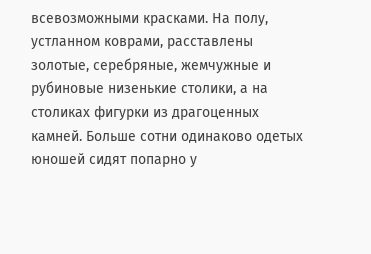всевозможными красками. На полу, устланном коврами, расставлены золотые, серебряные, жемчужные и рубиновые низенькие столики, а на столиках фигурки из драгоценных камней. Больше сотни одинаково одетых юношей сидят попарно у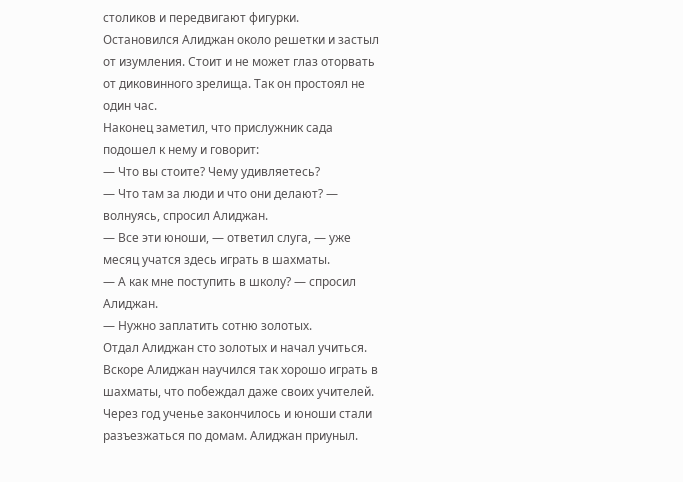столиков и передвигают фигурки.
Остановился Алиджан около решетки и застыл от изумления. Стоит и не может глаз оторвать от диковинного зрелища. Так он простоял не один час.
Наконец заметил, что прислужник сада подошел к нему и говорит:
— Что вы стоите? Чему удивляетесь?
— Что там за люди и что они делают? — волнуясь, спросил Алиджан.
— Все эти юноши, — ответил слуга, — уже месяц учатся здесь играть в шахматы.
— А как мне поступить в школу? — спросил Алиджан.
— Нужно заплатить сотню золотых.
Отдал Алиджан сто золотых и начал учиться.
Вскоре Алиджан научился так хорошо играть в шахматы, что побеждал даже своих учителей.
Через год ученье закончилось и юноши стали разъезжаться по домам. Алиджан приуныл.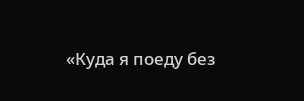«Куда я поеду без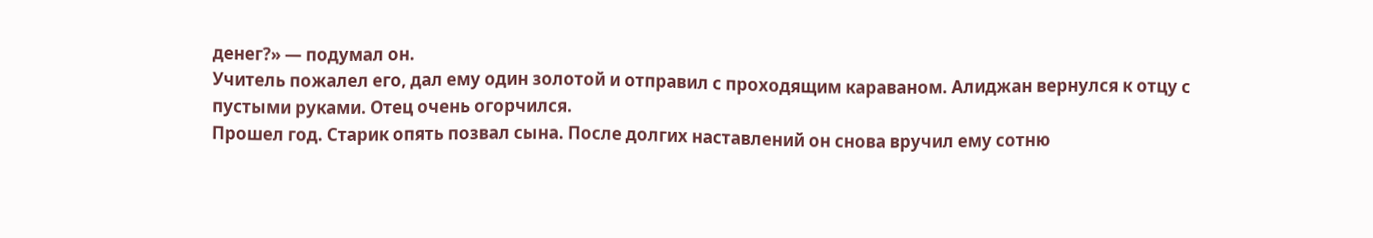денег?» — подумал он.
Учитель пожалел его, дал ему один золотой и отправил с проходящим караваном. Алиджан вернулся к отцу с пустыми руками. Отец очень огорчился.
Прошел год. Старик опять позвал сына. После долгих наставлений он снова вручил ему сотню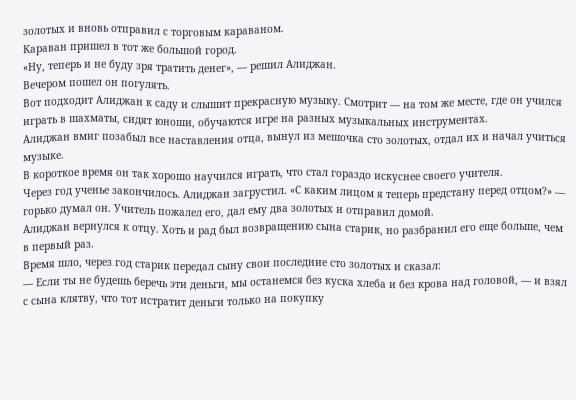золотых и вновь отправил с торговым караваном.
Караван пришел в тот же большой город.
«Ну, теперь и не буду зря тратить денег», — решил Алиджан.
Вечером пошел он погулять.
Вот подходит Алиджан к саду и слышит прекрасную музыку. Смотрит — на том же месте, где он учился играть в шахматы, сидят юноши, обучаются игре на разных музыкальных инструментах.
Алиджан вмиг позабыл все наставления отца, вынул из мешочка сто золотых, отдал их и начал учиться музыке.
В короткое время он так хорошо научился играть, что стал гораздо искуснее своего учителя.
Через год ученье закончилось. Алиджан загрустил. «С каким лицом я теперь предстану перед отцом?» — горько думал он. Учитель пожалел его, дал ему два золотых и отправил домой.
Алиджан вернулся к отцу. Хоть и рад был возвращению сына старик, но разбранил его еще больше, чем в первый раз.
Время шло, через год старик передал сыну свои последние сто золотых и сказал:
— Если ты не будешь беречь эти деньги, мы останемся без куска хлеба и без крова над головой, — и взял с сына клятву, что тот истратит деньги только на покупку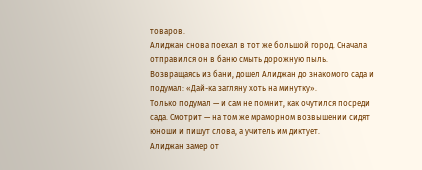товаров.
Алиджан снова поехал в тот же большой город. Сначала отправился он в баню смыть дорожную пыль.
Возвращаясь из бани, дошел Алиджан до знакомого сада и подумал: «Дай-ка загляну хоть на минутку».
Только подумал — и сам не помнит, как очутился посреди сада. Смотрит — на том же мраморном возвышении сидят юноши и пишут слова, а учитель им диктует.
Алиджан замер от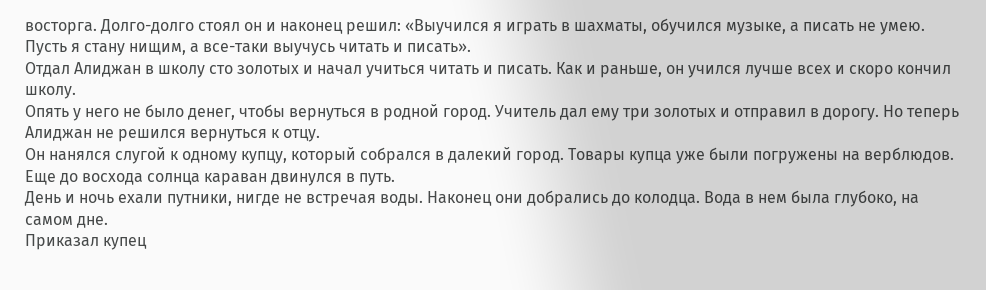восторга. Долго-долго стоял он и наконец решил: «Выучился я играть в шахматы, обучился музыке, а писать не умею. Пусть я стану нищим, а все-таки выучусь читать и писать».
Отдал Алиджан в школу сто золотых и начал учиться читать и писать. Как и раньше, он учился лучше всех и скоро кончил школу.
Опять у него не было денег, чтобы вернуться в родной город. Учитель дал ему три золотых и отправил в дорогу. Но теперь Алиджан не решился вернуться к отцу.
Он нанялся слугой к одному купцу, который собрался в далекий город. Товары купца уже были погружены на верблюдов. Еще до восхода солнца караван двинулся в путь.
День и ночь ехали путники, нигде не встречая воды. Наконец они добрались до колодца. Вода в нем была глубоко, на самом дне.
Приказал купец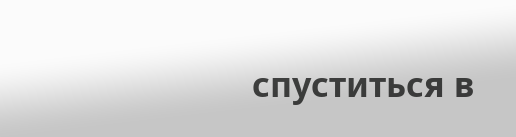спуститься в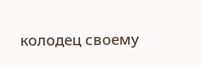колодец своему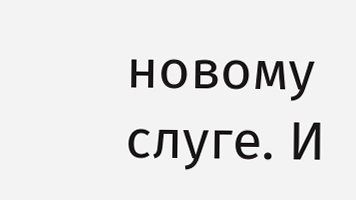новому слуге. И